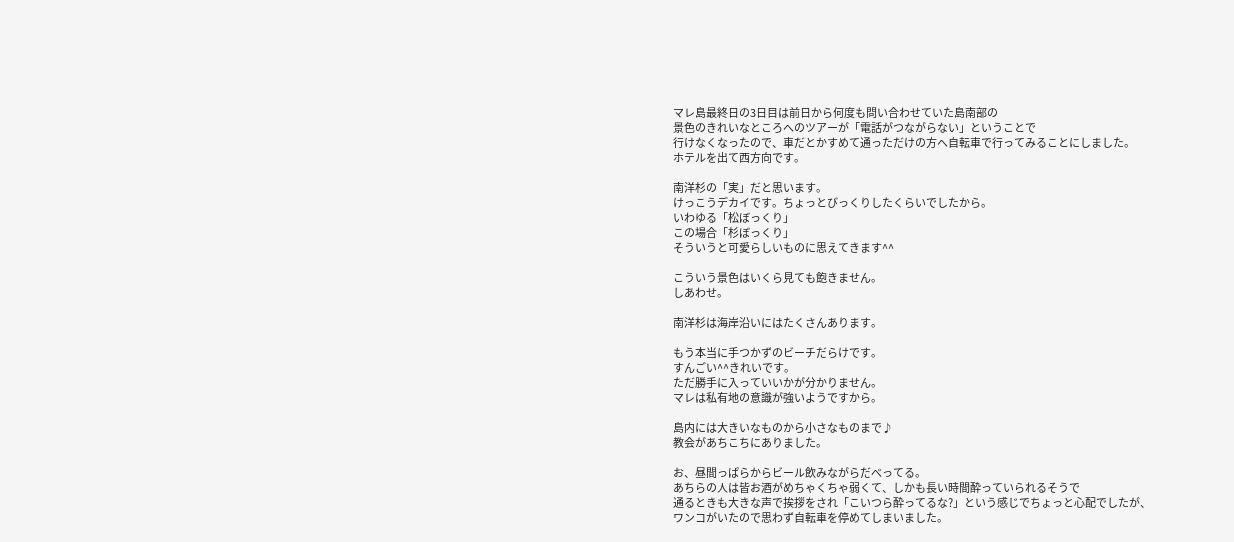マレ島最終日の3日目は前日から何度も問い合わせていた島南部の
景色のきれいなところへのツアーが「電話がつながらない」ということで
行けなくなったので、車だとかすめて通っただけの方へ自転車で行ってみることにしました。
ホテルを出て西方向です。

南洋杉の「実」だと思います。
けっこうデカイです。ちょっとびっくりしたくらいでしたから。
いわゆる「松ぼっくり」
この場合「杉ぼっくり」
そういうと可愛らしいものに思えてきます^^

こういう景色はいくら見ても飽きません。
しあわせ。

南洋杉は海岸沿いにはたくさんあります。

もう本当に手つかずのビーチだらけです。
すんごい^^きれいです。
ただ勝手に入っていいかが分かりません。
マレは私有地の意識が強いようですから。

島内には大きいなものから小さなものまで♪
教会があちこちにありました。

お、昼間っぱらからビール飲みながらだべってる。
あちらの人は皆お酒がめちゃくちゃ弱くて、しかも長い時間酔っていられるそうで
通るときも大きな声で挨拶をされ「こいつら酔ってるな?」という感じでちょっと心配でしたが、
ワンコがいたので思わず自転車を停めてしまいました。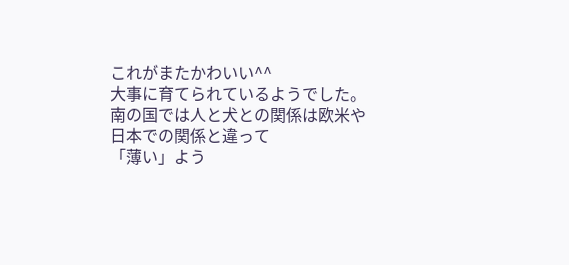これがまたかわいい^^
大事に育てられているようでした。
南の国では人と犬との関係は欧米や日本での関係と違って
「薄い」よう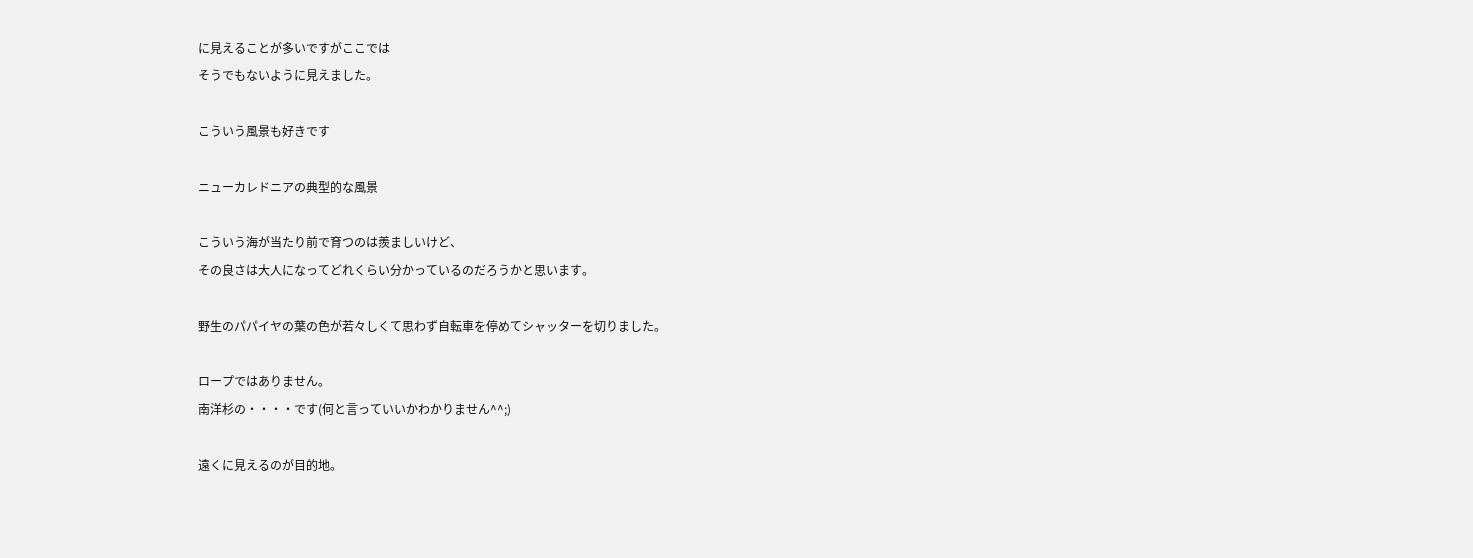に見えることが多いですがここでは
そうでもないように見えました。

こういう風景も好きです

ニューカレドニアの典型的な風景

こういう海が当たり前で育つのは羨ましいけど、
その良さは大人になってどれくらい分かっているのだろうかと思います。

野生のパパイヤの葉の色が若々しくて思わず自転車を停めてシャッターを切りました。

ロープではありません。
南洋杉の・・・・です(何と言っていいかわかりません^^;)

遠くに見えるのが目的地。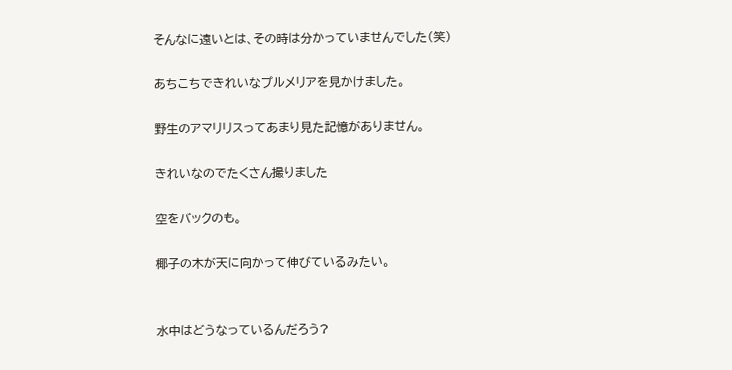そんなに遠いとは、その時は分かっていませんでした(笑)

あちこちできれいなプルメリアを見かけました。

野生のアマリリスってあまり見た記憶がありません。

きれいなのでたくさん撮りました

空をバックのも。

椰子の木が天に向かって伸びているみたい。


水中はどうなっているんだろう?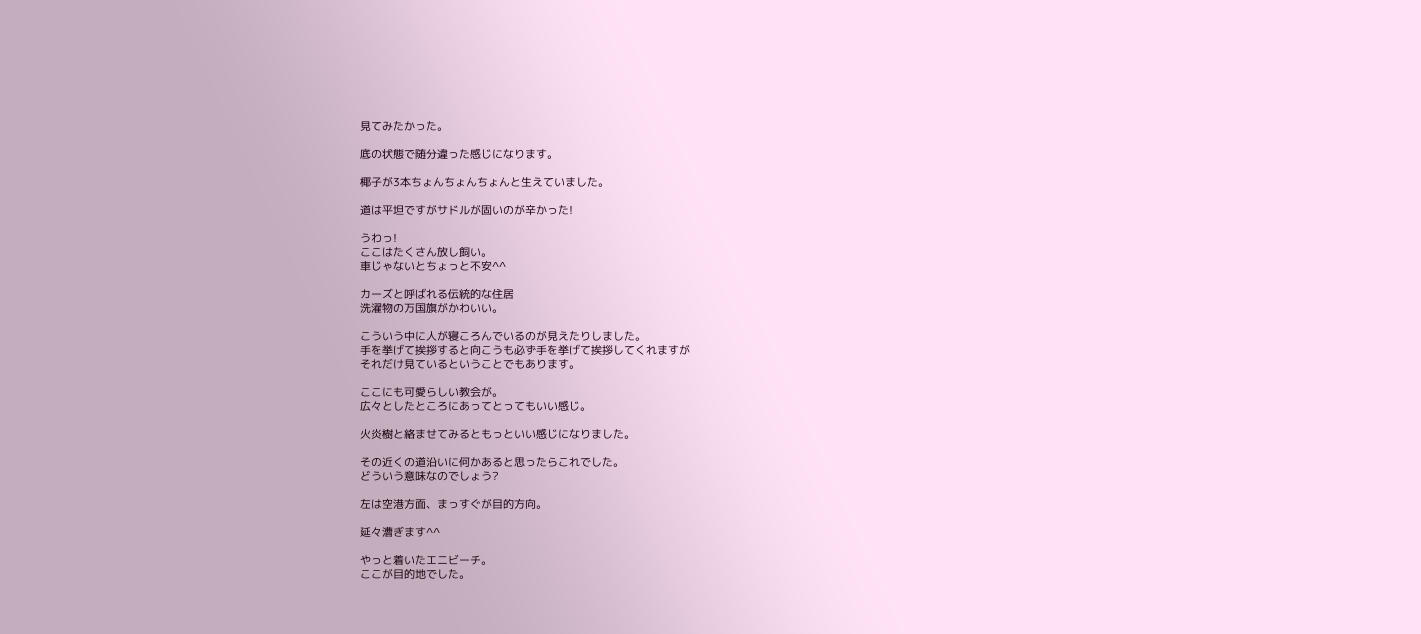見てみたかった。

底の状態で随分違った感じになります。

椰子が3本ちょんちょんちょんと生えていました。

道は平坦ですがサドルが固いのが辛かった!

うわっ!
ここはたくさん放し飼い。
車じゃないとちょっと不安^^

カーズと呼ばれる伝統的な住居
洗濯物の万国旗がかわいい。

こういう中に人が寝ころんでいるのが見えたりしました。
手を挙げて挨拶すると向こうも必ず手を挙げて挨拶してくれますが
それだけ見ているということでもあります。

ここにも可愛らしい教会が。
広々としたところにあってとってもいい感じ。

火炎樹と絡ませてみるともっといい感じになりました。

その近くの道沿いに何かあると思ったらこれでした。
どういう意味なのでしょう?

左は空港方面、まっすぐが目的方向。

延々漕ぎます^^

やっと着いたエニビーチ。
ここが目的地でした。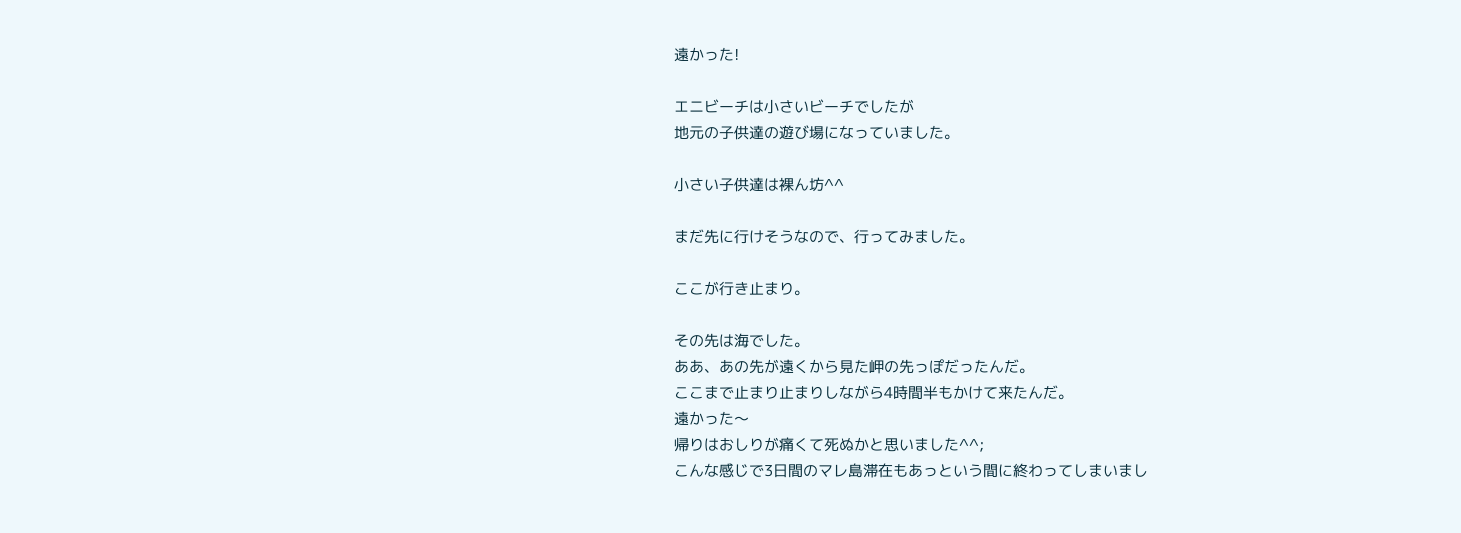遠かった!

エニビーチは小さいビーチでしたが
地元の子供達の遊び場になっていました。

小さい子供達は裸ん坊^^

まだ先に行けそうなので、行ってみました。

ここが行き止まり。

その先は海でした。
ああ、あの先が遠くから見た岬の先っぽだったんだ。
ここまで止まり止まりしながら4時間半もかけて来たんだ。
遠かった〜
帰りはおしりが痛くて死ぬかと思いました^^;
こんな感じで3日間のマレ島滞在もあっという間に終わってしまいまし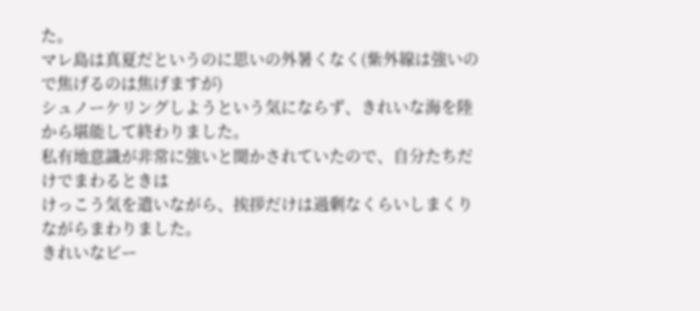た。
マレ島は真夏だというのに思いの外暑くなく(紫外線は強いので焦げるのは焦げますが)
シュノーケリングしようという気にならず、きれいな海を陸から堪能して終わりました。
私有地意識が非常に強いと聞かされていたので、自分たちだけでまわるときは
けっこう気を遣いながら、挨拶だけは過剰なくらいしまくりながらまわりました。
きれいなビー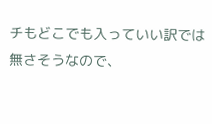チもどこでも入っていい訳では無さそうなので、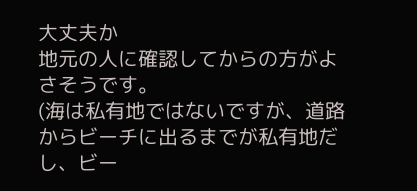大丈夫か
地元の人に確認してからの方がよさそうです。
(海は私有地ではないですが、道路からビーチに出るまでが私有地だし、ビー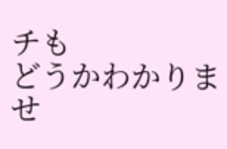チも
どうかわかりませ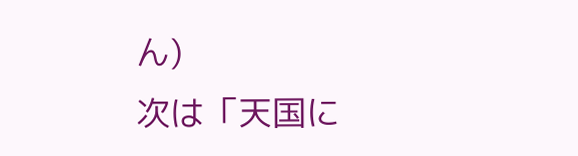ん)
次は「天国に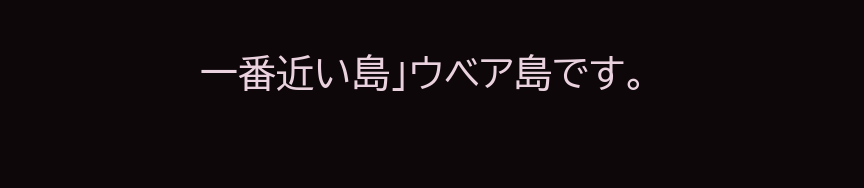一番近い島」ウベア島です。